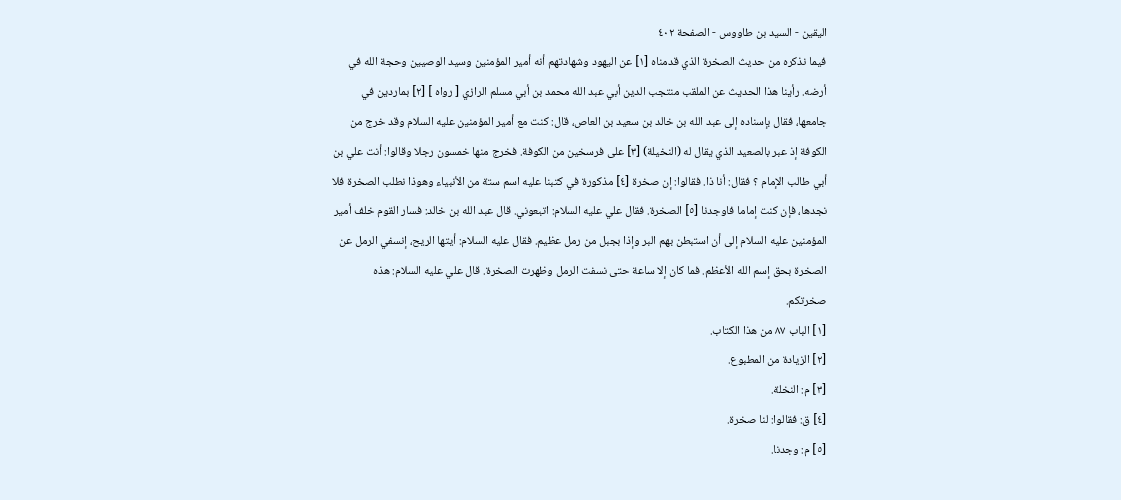اليقين - السيد بن طاووس - الصفحة ٤٠٢
فيما نذكره من حديث الصخرة الذي قدمناه [١] عن اليهود وشهادتهم أنه أمير المؤمنين وسيد الوصيين وحجة الله في أرضه. رأينا هذا الحديث عن الملقب منتجب الدين أبي عبد الله محمد بن أبي مسلم الرازي [ رواه ] [٢] بماردين في جامعها، فقال بإسناده إلى عبد الله بن خالد بن سعيد بن العاص، قال: كنت مع أمير المؤمنين عليه السلام وقد خرج من الكوفة إذ عبر بالصعيد الذي يقال له (النخيلة) [٣] على فرسخين من الكوفة. فخرج منها خمسون رجلا وقالوا: أنت علي بن أبي طالب الإمام ؟ فقال: أنا ذا. فقالوا: إن صخرة [٤] مذكورة في كتبنا عليه اسم ستة من الأنبياء وهوذا نطلب الصخرة فلا نجدها، فإن كنت إماما فاوجدنا [٥] الصخرة. فقال علي عليه السلام: اتبعوني. قال عبد الله بن خالد: فسار القوم خلف أمير المؤمنين عليه السلام إلى أن استبطن بهم البر وإذا بجبل من رمل عظيم. فقال عليه السلام: أيتها الريح، إنسفي الرمل عن الصخرة بحق إسم الله الأعظم. فما كان إلا ساعة حتى نسفت الرمل وظهرت الصخرة. قال علي عليه السلام: هذه صخرتكم.
[١] الباب ٨٧ من هذا الكتاب.
[٢] الزيادة من المطبوع.
[٣] م: النخلة.
[٤] ق: فقالوا: لنا صخرة.
[٥] م: وجدنا.